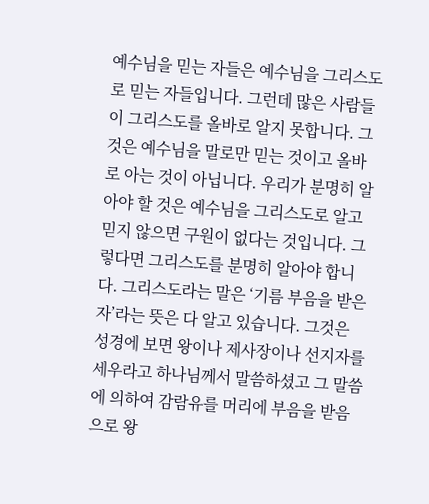예수님을 믿는 자들은 예수님을 그리스도로 믿는 자들입니다. 그런데 많은 사람들이 그리스도를 올바로 알지 못합니다. 그것은 예수님을 말로만 믿는 것이고 올바로 아는 것이 아닙니다. 우리가 분명히 알아야 할 것은 예수님을 그리스도로 알고 믿지 않으면 구원이 없다는 것입니다. 그렇다면 그리스도를 분명히 알아야 합니다. 그리스도라는 말은 ‘기름 부음을 받은 자’라는 뜻은 다 알고 있습니다. 그것은 성경에 보면 왕이나 제사장이나 선지자를 세우라고 하나님께서 말씀하셨고 그 말씀에 의하여 감람유를 머리에 부음을 받음으로 왕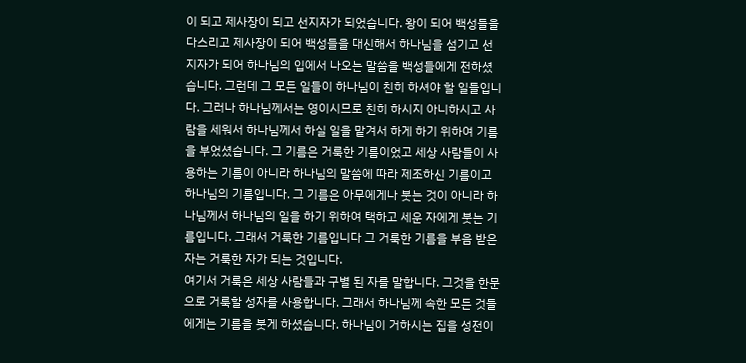이 되고 제사장이 되고 선지자가 되었습니다. 왕이 되어 백성들을 다스리고 제사장이 되어 백성들을 대신해서 하나님을 섬기고 선지자가 되어 하나님의 입에서 나오는 말씀을 백성들에게 전하셨습니다. 그런데 그 모든 일들이 하나님이 친히 하셔야 할 일들입니다. 그러나 하나님께서는 영이시므로 친히 하시지 아니하시고 사람을 세워서 하나님께서 하실 일을 맡겨서 하게 하기 위하여 기름을 부었셨습니다. 그 기름은 거룩한 기름이었고 세상 사람들이 사용하는 기름이 아니라 하나님의 말씀에 따라 제조하신 기름이고 하나님의 기름입니다. 그 기름은 아무에게나 붓는 것이 아니라 하나님께서 하나님의 일을 하기 위하여 택하고 세운 자에게 붓는 기름입니다. 그래서 거룩한 기름입니다 그 거룩한 기름을 부음 받은 자는 거룩한 자가 되는 것입니다.
여기서 거룩은 세상 사람들과 구별 된 자를 말합니다. 그것을 한문으로 거룩할 성자를 사용합니다. 그래서 하나님께 속한 모든 것들에게는 기름을 붓게 하셨습니다. 하나님이 거하시는 집을 성전이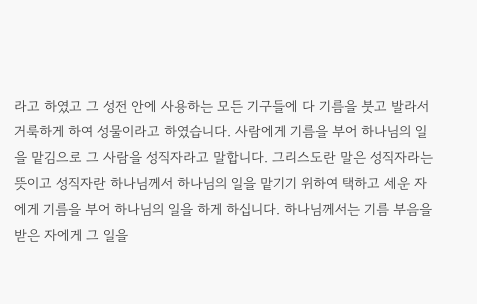라고 하였고 그 성전 안에 사용하는 모든 기구들에 다 기름을 붓고 발라서 거룩하게 하여 성물이라고 하였습니다. 사람에게 기름을 부어 하나님의 일을 맡김으로 그 사람을 성직자라고 말합니다. 그리스도란 말은 성직자라는 뜻이고 성직자란 하나님께서 하나님의 일을 맡기기 위하여 택하고 세운 자에게 기름을 부어 하나님의 일을 하게 하십니다. 하나님께서는 기름 부음을 받은 자에게 그 일을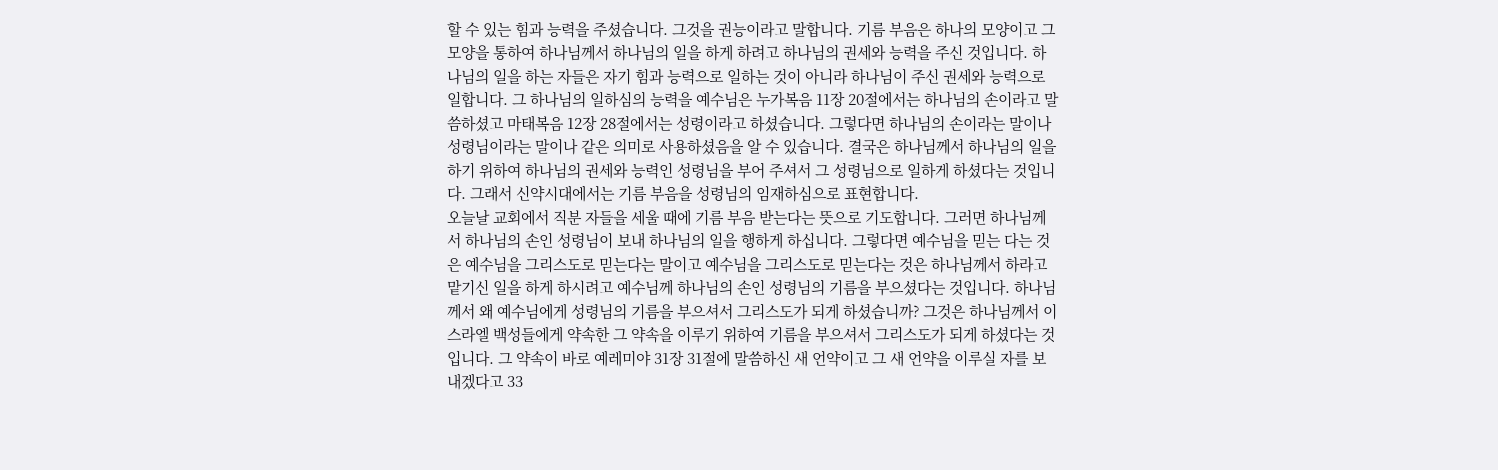할 수 있는 힘과 능력을 주셨습니다. 그것을 권능이라고 말합니다. 기름 부음은 하나의 모양이고 그 모양을 통하여 하나님께서 하나님의 일을 하게 하려고 하나님의 권세와 능력을 주신 것입니다. 하나님의 일을 하는 자들은 자기 힘과 능력으로 일하는 것이 아니라 하나님이 주신 권세와 능력으로 일합니다. 그 하나님의 일하심의 능력을 예수님은 누가복음 11장 20절에서는 하나님의 손이라고 말씀하셨고 마태복음 12장 28절에서는 성령이라고 하셨습니다. 그렇다면 하나님의 손이라는 말이나 성령님이라는 말이나 같은 의미로 사용하셨음을 알 수 있습니다. 결국은 하나님께서 하나님의 일을 하기 위하여 하나님의 권세와 능력인 성령님을 부어 주셔서 그 성령님으로 일하게 하셨다는 것입니다. 그래서 신약시대에서는 기름 부음을 성령님의 임재하심으로 표현합니다.
오늘날 교회에서 직분 자들을 세울 때에 기름 부음 받는다는 뜻으로 기도합니다. 그러면 하나님께서 하나님의 손인 성령님이 보내 하나님의 일을 행하게 하십니다. 그렇다면 예수님을 믿는 다는 것은 예수님을 그리스도로 믿는다는 말이고 예수님을 그리스도로 믿는다는 것은 하나님께서 하라고 맡기신 일을 하게 하시려고 예수님께 하나님의 손인 성령님의 기름을 부으셨다는 것입니다. 하나님께서 왜 예수님에게 성령님의 기름을 부으셔서 그리스도가 되게 하셨습니까? 그것은 하나님께서 이스라엘 백성들에게 약속한 그 약속을 이루기 위하여 기름을 부으셔서 그리스도가 되게 하셨다는 것입니다. 그 약속이 바로 예레미야 31장 31절에 말씀하신 새 언약이고 그 새 언약을 이루실 자를 보내겠다고 33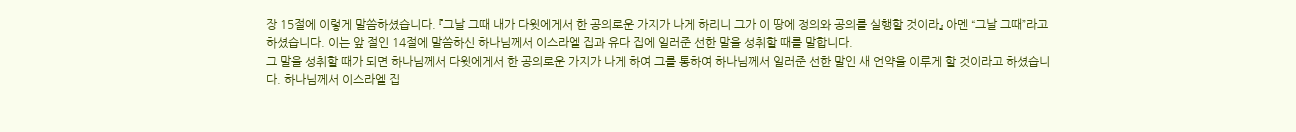장 15절에 이렇게 말씀하셨습니다. 『그날 그때 내가 다윗에게서 한 공의로운 가지가 나게 하리니 그가 이 땅에 정의와 공의를 실행할 것이라』 아멘 “그날 그때”라고 하셨습니다. 이는 앞 절인 14절에 말씀하신 하나님께서 이스라엘 집과 유다 집에 일러준 선한 말을 성취할 때를 말합니다.
그 말을 성취할 때가 되면 하나님께서 다윗에게서 한 공의로운 가지가 나게 하여 그를 통하여 하나님께서 일러준 선한 말인 새 언약을 이루게 할 것이라고 하셨습니다. 하나님께서 이스라엘 집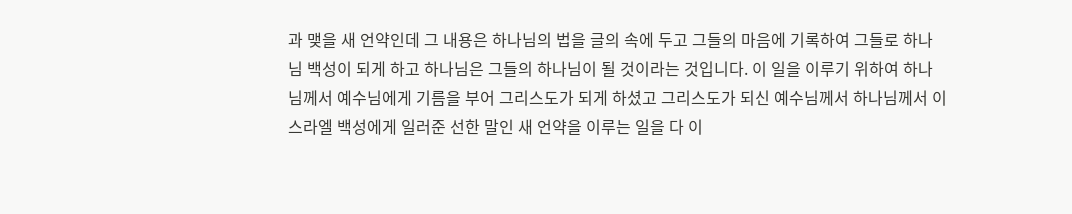과 맺을 새 언약인데 그 내용은 하나님의 법을 글의 속에 두고 그들의 마음에 기록하여 그들로 하나님 백성이 되게 하고 하나님은 그들의 하나님이 될 것이라는 것입니다. 이 일을 이루기 위하여 하나님께서 예수님에게 기름을 부어 그리스도가 되게 하셨고 그리스도가 되신 예수님께서 하나님께서 이스라엘 백성에게 일러준 선한 말인 새 언약을 이루는 일을 다 이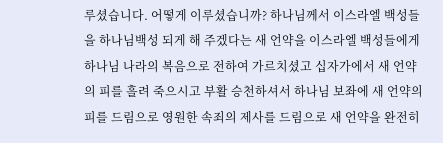루셨습니다. 어떻게 이루셨습니까? 하나님께서 이스라엘 백성들을 하나님백성 되게 해 주겠다는 새 언약을 이스라엘 백성들에게 하나님 나라의 복음으로 전하여 가르치셨고 십자가에서 새 언약의 피를 흘려 죽으시고 부활 승천하셔서 하나님 보좌에 새 언약의 피를 드림으로 영원한 속죄의 제사를 드림으로 새 언약을 완전히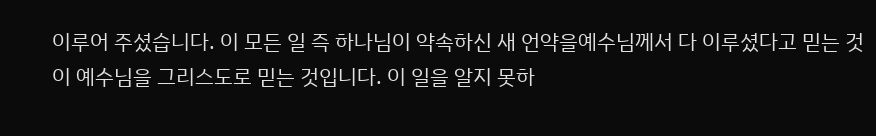이루어 주셨습니다. 이 모든 일 즉 하나님이 약속하신 새 언약을예수님께서 다 이루셨다고 믿는 것이 예수님을 그리스도로 믿는 것입니다. 이 일을 알지 못하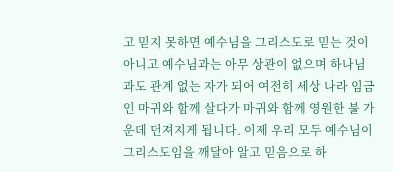고 믿지 못하면 예수님을 그리스도로 믿는 것이 아니고 예수님과는 아무 상관이 없으며 하나님과도 관계 없는 자가 되어 여전히 세상 나라 임금인 마귀와 함께 살다가 마귀와 함께 영원한 불 가운데 던져지게 됩니다. 이제 우리 모두 예수님이 그리스도임을 깨달아 알고 믿음으로 하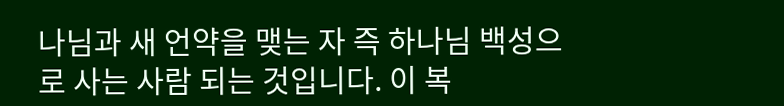나님과 새 언약을 맺는 자 즉 하나님 백성으로 사는 사람 되는 것입니다. 이 복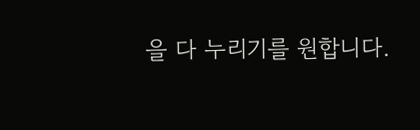을 다 누리기를 원합니다.